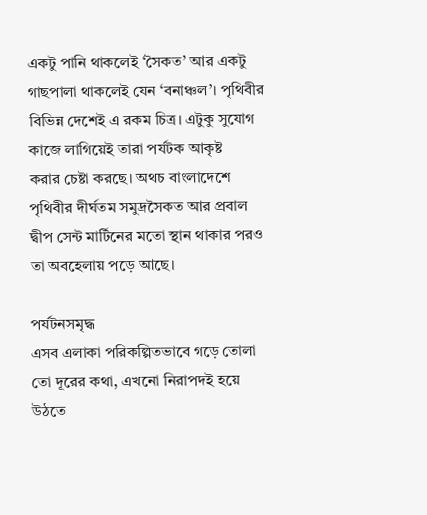একটু পানি থাকলেই ‘সৈকত’ আর একটু গাছপালা থাকলেই যেন ‘বনাঞ্চল’। পৃথিবীর
বিভিন্ন দেশেই এ রকম চিত্র। এটুকু সুযোগ কাজে লাগিয়েই তারা পর্যটক আকৃষ্ট
করার চেষ্টা করছে। অথচ বাংলাদেশে পৃথিবীর দীর্ঘতম সমুদ্রসৈকত আর প্রবাল
দ্বীপ সেন্ট মার্টিনের মতো স্থান থাকার পরও তা অবহেলায় পড়ে আছে।

পর্যটনসমৃদ্ধ
এসব এলাকা পরিকল্পিতভাবে গড়ে তোলা তো দূরের কথা, এখনো নিরাপদই হয়ে উঠতে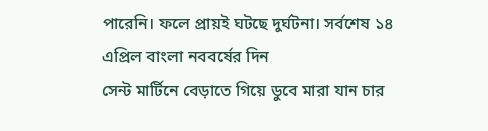পারেনি। ফলে প্রায়ই ঘটছে দুর্ঘটনা। সর্বশেষ ১৪ এপ্রিল বাংলা নববর্ষের দিন
সেন্ট মার্টিনে বেড়াতে গিয়ে ডুবে মারা যান চার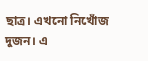ছাত্র। এখনো নিখোঁজ দুজন। এ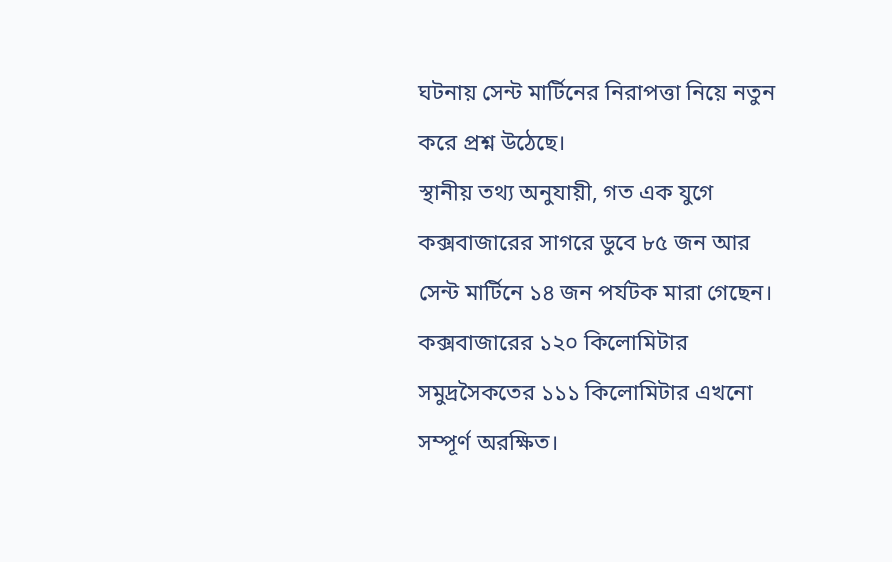ঘটনায় সেন্ট মার্টিনের নিরাপত্তা নিয়ে নতুন করে প্রশ্ন উঠেছে।
স্থানীয় তথ্য অনুযায়ী, গত এক যুগে কক্সবাজারের সাগরে ডুবে ৮৫ জন আর সেন্ট মার্টিনে ১৪ জন পর্যটক মারা গেছেন। কক্সবাজারের ১২০ কিলোমিটার সমুদ্রসৈকতের ১১১ কিলোমিটার এখনো সম্পূর্ণ অরক্ষিত।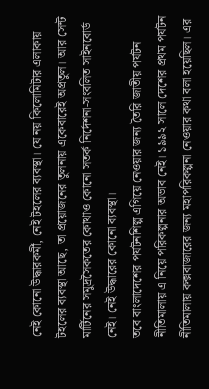নেই কোনো উদ্ধারকর্মী, নেই টহলের ব্যবস্থা। যে নয় কিলোমিটার এলাকায় টহলের ব্যবস্থা আছে, তা প্রয়োজনের তুলনায় একেবারেই অপ্রতুল। আর সেন্ট মার্টিনের সমুদ্রসৈকতের কোথাও কোনো সতর্ক নির্দেশনা-সংবলিত সাইনবোর্ড নেই। নেই উদ্ধারের কোনো ব্যবস্থা।
তবে বাংলাদেশের পর্যটনশিল্প এগিয়ে নেওয়ার জন্য তৈরি জাতীয় পর্যটন নীতিমালায় এ নিয়ে পরিকল্পনার অভাব নেই। ১৯৯২ সালে দেশের প্রথম পর্যটন নীতিমালায় কক্সবাজারের জন্য মহাপরিকল্পনা নেওয়ার কথা বলা হয়েছিল। এর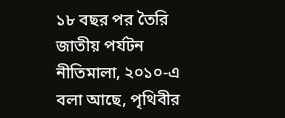১৮ বছর পর তৈরি জাতীয় পর্যটন নীতিমালা, ২০১০-এ বলা আছে, পৃথিবীর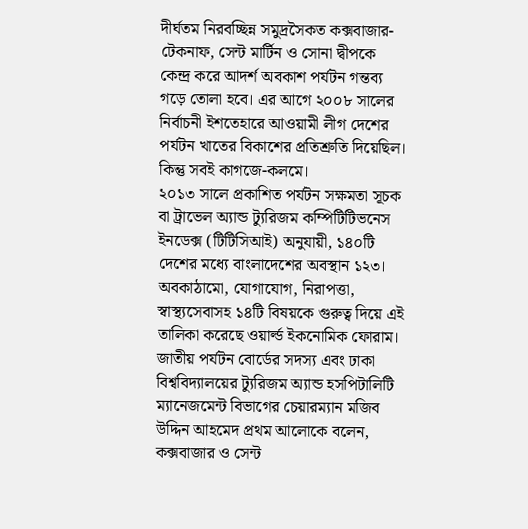দীর্ঘতম নিরবচ্ছিন্ন সমুদ্রসৈকত কক্সবাজার-টেকনাফ, সেন্ট মার্টিন ও সোনা দ্বীপকে কেন্দ্র করে আদর্শ অবকাশ পর্যটন গন্তব্য গড়ে তোলা হবে। এর আগে ২০০৮ সালের নির্বাচনী ইশতেহারে আওয়ামী লীগ দেশের পর্যটন খাতের বিকাশের প্রতিশ্রুতি দিয়েছিল। কিন্তু সবই কাগজে-কলমে।
২০১৩ সালে প্রকাশিত পর্যটন সক্ষমতা সূচক বা ট্রাভেল অ্যান্ড ট্যুরিজম কম্পিটিটিভনেস ইনডেক্স (টিটিসিআই) অনুযায়ী, ১৪০টি দেশের মধ্যে বাংলাদেশের অবস্থান ১২৩। অবকাঠামো, যোগাযোগ, নিরাপত্তা, স্বাস্থ্যসেবাসহ ১৪টি বিষয়কে গুরুত্ব দিয়ে এই তালিকা করেছে ওয়ার্ল্ড ইকনোমিক ফোরাম।
জাতীয় পর্যটন বোর্ডের সদস্য এবং ঢাকা বিশ্ববিদ্যালয়ের ট্যুরিজম অ্যান্ড হসপিটালিটি ম্যানেজমেন্ট বিভাগের চেয়ারম্যান মজিব উদ্দিন আহমেদ প্রথম আলোকে বলেন, কক্সবাজার ও সেন্ট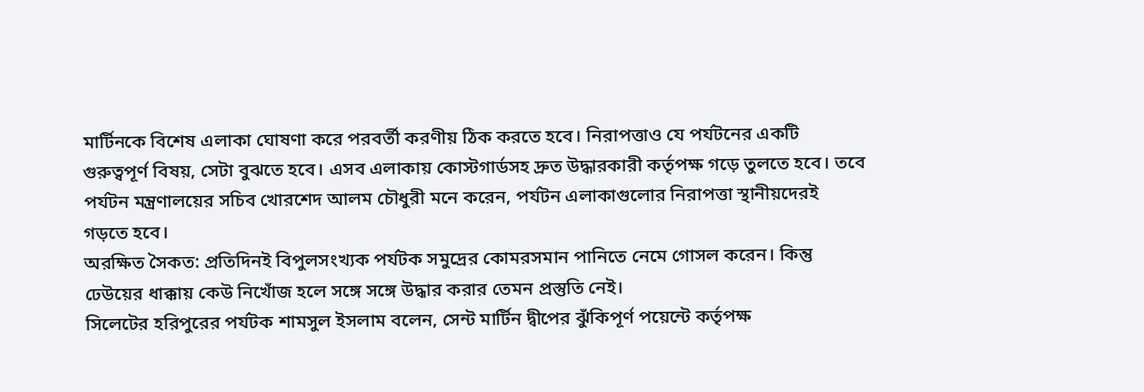মার্টিনকে বিশেষ এলাকা ঘোষণা করে পরবর্তী করণীয় ঠিক করতে হবে। নিরাপত্তাও যে পর্যটনের একটি গুরুত্বপূর্ণ বিষয়, সেটা বুঝতে হবে। এসব এলাকায় কোস্টগার্ডসহ দ্রুত উদ্ধারকারী কর্তৃপক্ষ গড়ে তুলতে হবে। তবে পর্যটন মন্ত্রণালয়ের সচিব খোরশেদ আলম চৌধুরী মনে করেন, পর্যটন এলাকাগুলোর নিরাপত্তা স্থানীয়দেরই গড়তে হবে।
অরক্ষিত সৈকত: প্রতিদিনই বিপুলসংখ্যক পর্যটক সমুদ্রের কোমরসমান পানিতে নেমে গোসল করেন। কিন্তু ঢেউয়ের ধাক্কায় কেউ নিখোঁজ হলে সঙ্গে সঙ্গে উদ্ধার করার তেমন প্রস্তুতি নেই।
সিলেটের হরিপুরের পর্যটক শামসুল ইসলাম বলেন, সেন্ট মার্টিন দ্বীপের ঝুঁকিপূর্ণ পয়েন্টে কর্তৃপক্ষ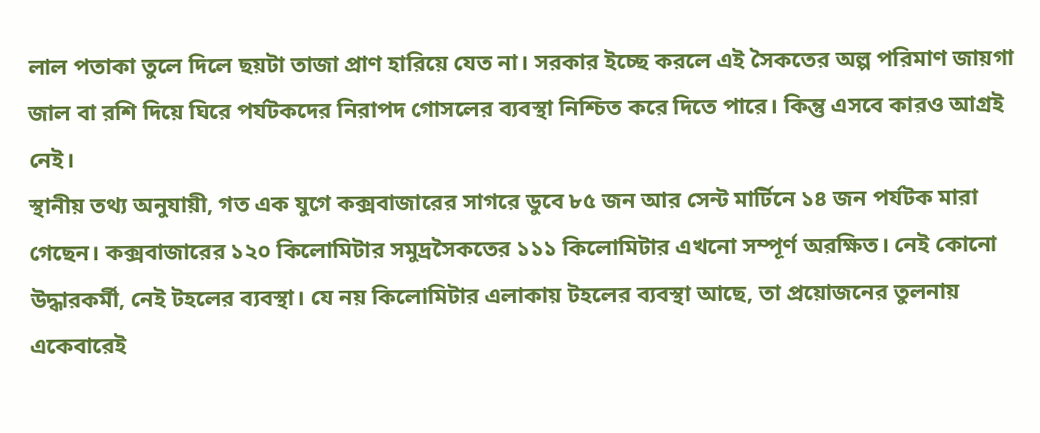লাল পতাকা তুলে দিলে ছয়টা তাজা প্রাণ হারিয়ে যেত না। সরকার ইচ্ছে করলে এই সৈকতের অল্প পরিমাণ জায়গা জাল বা রশি দিয়ে ঘিরে পর্যটকদের নিরাপদ গোসলের ব্যবস্থা নিশ্চিত করে দিতে পারে। কিন্তু এসবে কারও আগ্রই নেই।
স্থানীয় তথ্য অনুযায়ী, গত এক যুগে কক্সবাজারের সাগরে ডুবে ৮৫ জন আর সেন্ট মার্টিনে ১৪ জন পর্যটক মারা গেছেন। কক্সবাজারের ১২০ কিলোমিটার সমুদ্রসৈকতের ১১১ কিলোমিটার এখনো সম্পূর্ণ অরক্ষিত। নেই কোনো উদ্ধারকর্মী, নেই টহলের ব্যবস্থা। যে নয় কিলোমিটার এলাকায় টহলের ব্যবস্থা আছে, তা প্রয়োজনের তুলনায় একেবারেই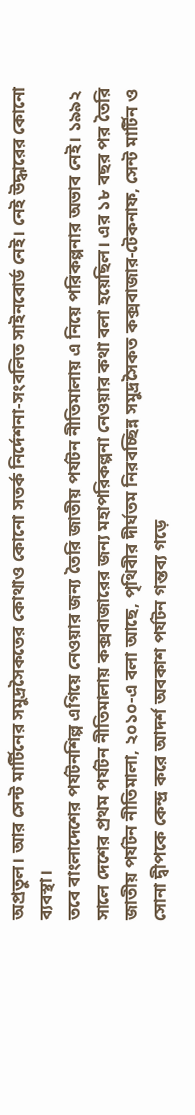অপ্রতুল। আর সেন্ট মার্টিনের সমুদ্রসৈকতের কোথাও কোনো সতর্ক নির্দেশনা-সংবলিত সাইনবোর্ড নেই। নেই উদ্ধারের কোনো ব্যবস্থা।
তবে বাংলাদেশের পর্যটনশিল্প এগিয়ে নেওয়ার জন্য তৈরি জাতীয় পর্যটন নীতিমালায় এ নিয়ে পরিকল্পনার অভাব নেই। ১৯৯২ সালে দেশের প্রথম পর্যটন নীতিমালায় কক্সবাজারের জন্য মহাপরিকল্পনা নেওয়ার কথা বলা হয়েছিল। এর ১৮ বছর পর তৈরি জাতীয় পর্যটন নীতিমালা, ২০১০-এ বলা আছে, পৃথিবীর দীর্ঘতম নিরবচ্ছিন্ন সমুদ্রসৈকত কক্সবাজার-টেকনাফ, সেন্ট মার্টিন ও সোনা দ্বীপকে কেন্দ্র করে আদর্শ অবকাশ পর্যটন গন্তব্য গড়ে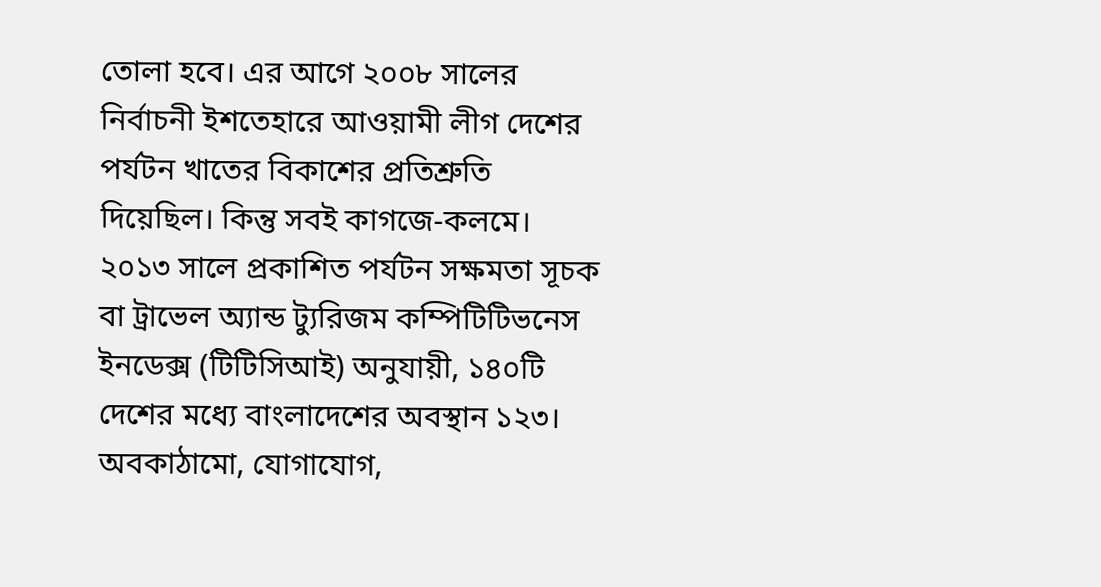তোলা হবে। এর আগে ২০০৮ সালের নির্বাচনী ইশতেহারে আওয়ামী লীগ দেশের পর্যটন খাতের বিকাশের প্রতিশ্রুতি দিয়েছিল। কিন্তু সবই কাগজে-কলমে।
২০১৩ সালে প্রকাশিত পর্যটন সক্ষমতা সূচক বা ট্রাভেল অ্যান্ড ট্যুরিজম কম্পিটিটিভনেস ইনডেক্স (টিটিসিআই) অনুযায়ী, ১৪০টি দেশের মধ্যে বাংলাদেশের অবস্থান ১২৩। অবকাঠামো, যোগাযোগ,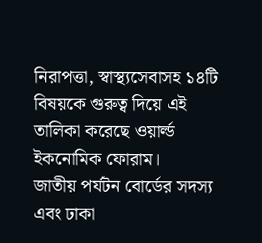নিরাপত্তা, স্বাস্থ্যসেবাসহ ১৪টি বিষয়কে গুরুত্ব দিয়ে এই তালিকা করেছে ওয়ার্ল্ড ইকনোমিক ফোরাম।
জাতীয় পর্যটন বোর্ডের সদস্য এবং ঢাকা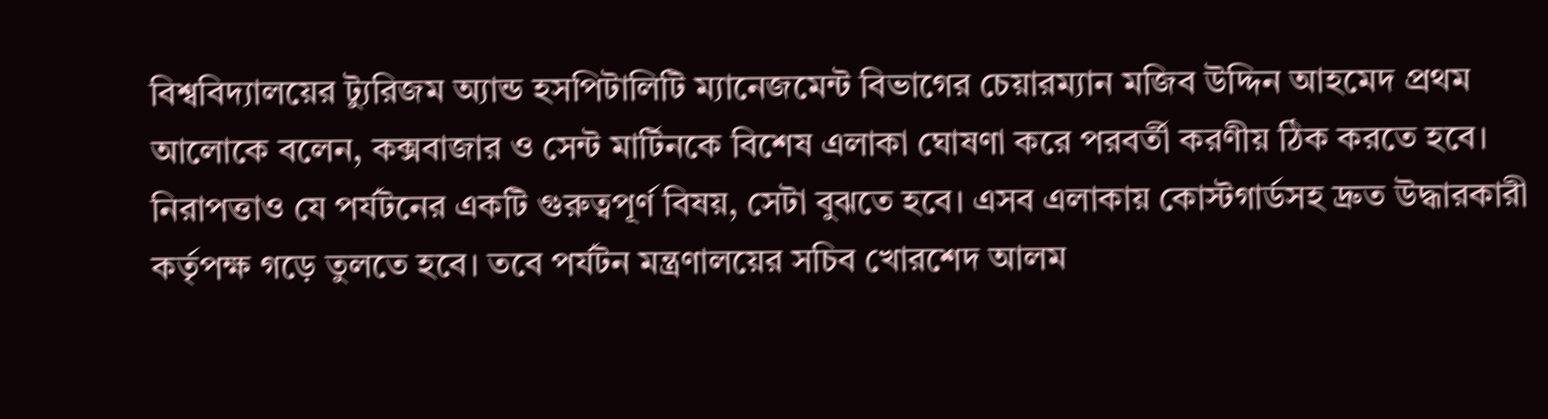বিশ্ববিদ্যালয়ের ট্যুরিজম অ্যান্ড হসপিটালিটি ম্যানেজমেন্ট বিভাগের চেয়ারম্যান মজিব উদ্দিন আহমেদ প্রথম আলোকে বলেন, কক্সবাজার ও সেন্ট মার্টিনকে বিশেষ এলাকা ঘোষণা করে পরবর্তী করণীয় ঠিক করতে হবে। নিরাপত্তাও যে পর্যটনের একটি গুরুত্বপূর্ণ বিষয়, সেটা বুঝতে হবে। এসব এলাকায় কোস্টগার্ডসহ দ্রুত উদ্ধারকারী কর্তৃপক্ষ গড়ে তুলতে হবে। তবে পর্যটন মন্ত্রণালয়ের সচিব খোরশেদ আলম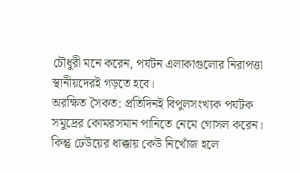চৌধুরী মনে করেন, পর্যটন এলাকাগুলোর নিরাপত্তা স্থানীয়দেরই গড়তে হবে।
অরক্ষিত সৈকত: প্রতিদিনই বিপুলসংখ্যক পর্যটক সমুদ্রের কোমরসমান পানিতে নেমে গোসল করেন। কিন্তু ঢেউয়ের ধাক্কায় কেউ নিখোঁজ হলে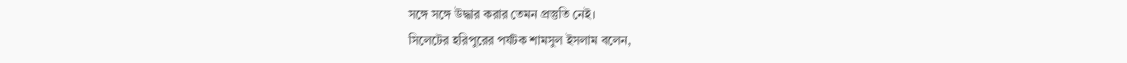সঙ্গে সঙ্গে উদ্ধার করার তেমন প্রস্তুতি নেই।
সিলেটের হরিপুরের পর্যটক শামসুল ইসলাম বলেন,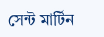সেন্ট মার্টিন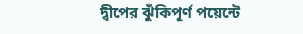দ্বীপের ঝুঁকিপূর্ণ পয়েন্টে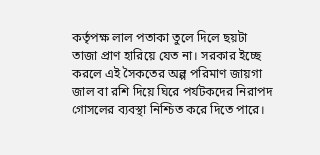কর্তৃপক্ষ লাল পতাকা তুলে দিলে ছয়টা তাজা প্রাণ হারিয়ে যেত না। সরকার ইচ্ছে করলে এই সৈকতের অল্প পরিমাণ জায়গা জাল বা রশি দিয়ে ঘিরে পর্যটকদের নিরাপদ গোসলের ব্যবস্থা নিশ্চিত করে দিতে পারে।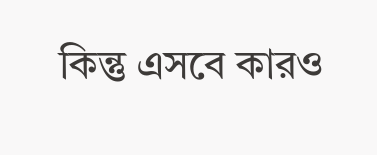কিন্তু এসবে কারও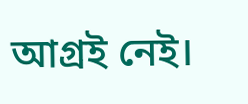আগ্রই নেই।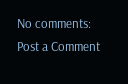No comments:
Post a Comment